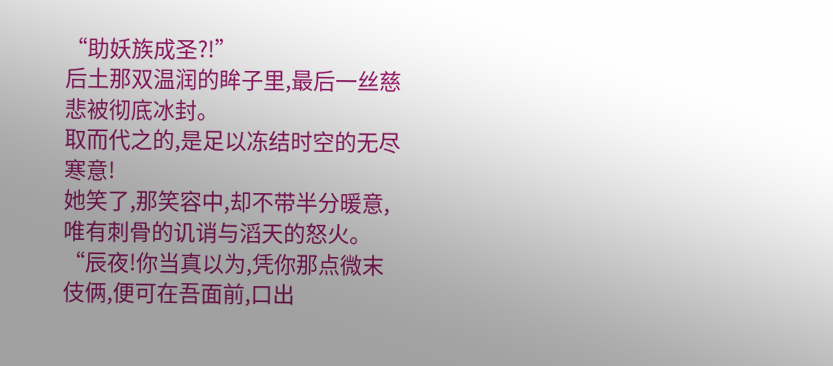“助妖族成圣?!”
后土那双温润的眸子里,最后一丝慈悲被彻底冰封。
取而代之的,是足以冻结时空的无尽寒意!
她笑了,那笑容中,却不带半分暖意,唯有刺骨的讥诮与滔天的怒火。
“辰夜!你当真以为,凭你那点微末伎俩,便可在吾面前,口出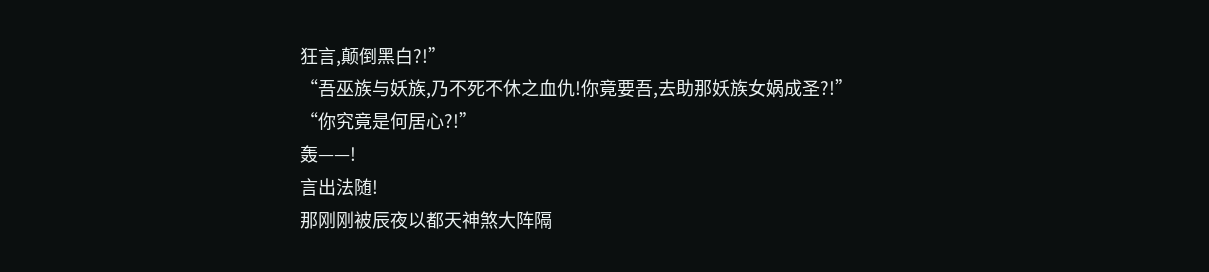狂言,颠倒黑白?!”
“吾巫族与妖族,乃不死不休之血仇!你竟要吾,去助那妖族女娲成圣?!”
“你究竟是何居心?!”
轰——!
言出法随!
那刚刚被辰夜以都天神煞大阵隔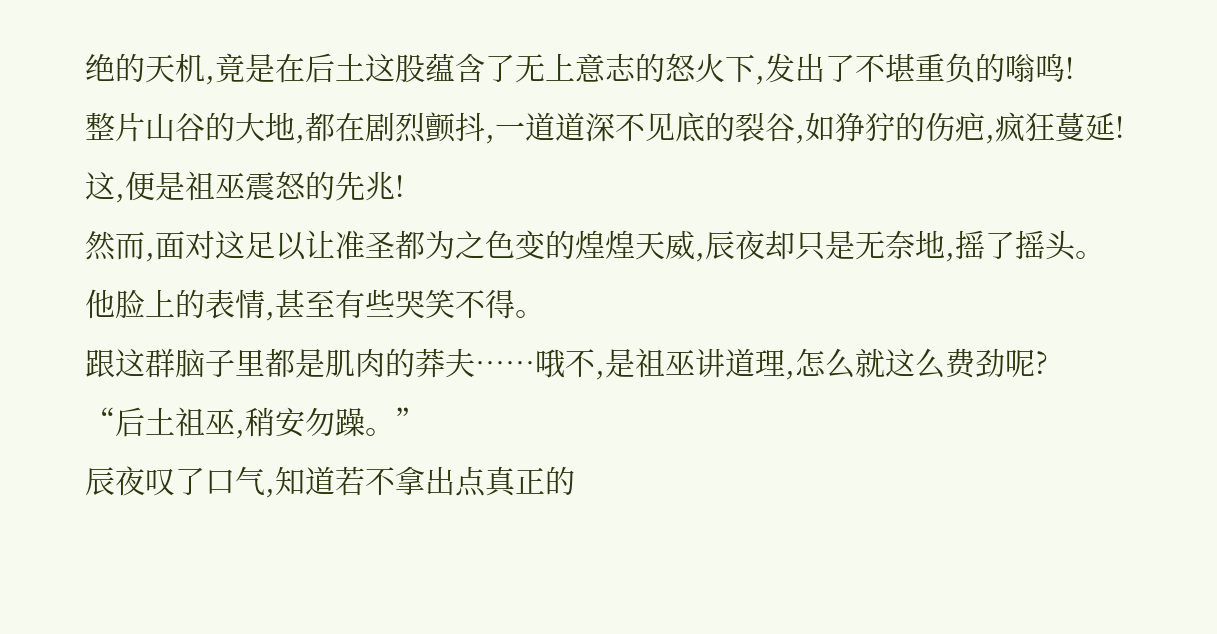绝的天机,竟是在后土这股蕴含了无上意志的怒火下,发出了不堪重负的嗡鸣!
整片山谷的大地,都在剧烈颤抖,一道道深不见底的裂谷,如狰狞的伤疤,疯狂蔓延!
这,便是祖巫震怒的先兆!
然而,面对这足以让准圣都为之色变的煌煌天威,辰夜却只是无奈地,摇了摇头。
他脸上的表情,甚至有些哭笑不得。
跟这群脑子里都是肌肉的莽夫……哦不,是祖巫讲道理,怎么就这么费劲呢?
“后土祖巫,稍安勿躁。”
辰夜叹了口气,知道若不拿出点真正的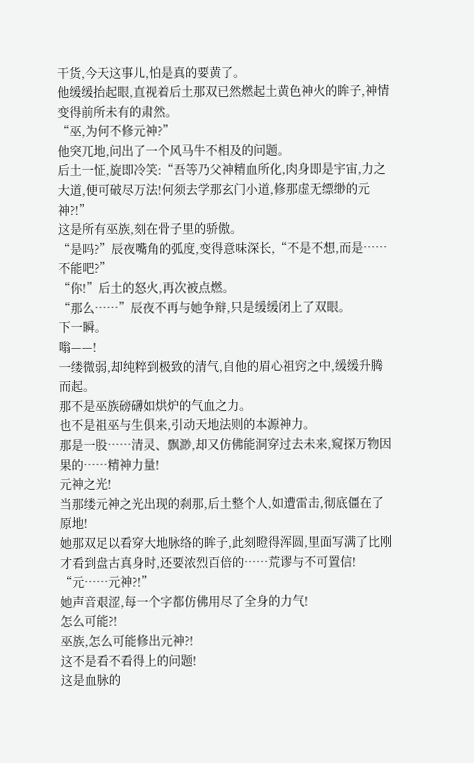干货,今天这事儿,怕是真的要黄了。
他缓缓抬起眼,直视着后土那双已然燃起土黄色神火的眸子,神情变得前所未有的肃然。
“巫,为何不修元神?”
他突兀地,问出了一个风马牛不相及的问题。
后土一怔,旋即冷笑:“吾等乃父神精血所化,肉身即是宇宙,力之大道,便可破尽万法!何须去学那玄门小道,修那虚无缥缈的元神?!”
这是所有巫族,刻在骨子里的骄傲。
“是吗?”辰夜嘴角的弧度,变得意味深长,“不是不想,而是……不能吧?”
“你!”后土的怒火,再次被点燃。
“那么……”辰夜不再与她争辩,只是缓缓闭上了双眼。
下一瞬。
嗡——!
一缕微弱,却纯粹到极致的清气,自他的眉心祖窍之中,缓缓升腾而起。
那不是巫族磅礴如烘炉的气血之力。
也不是祖巫与生俱来,引动天地法则的本源神力。
那是一股……清灵、飘渺,却又仿佛能洞穿过去未来,窥探万物因果的……精神力量!
元神之光!
当那缕元神之光出现的刹那,后土整个人,如遭雷击,彻底僵在了原地!
她那双足以看穿大地脉络的眸子,此刻瞪得浑圆,里面写满了比刚才看到盘古真身时,还要浓烈百倍的……荒谬与不可置信!
“元……元神?!”
她声音艰涩,每一个字都仿佛用尽了全身的力气!
怎么可能?!
巫族,怎么可能修出元神?!
这不是看不看得上的问题!
这是血脉的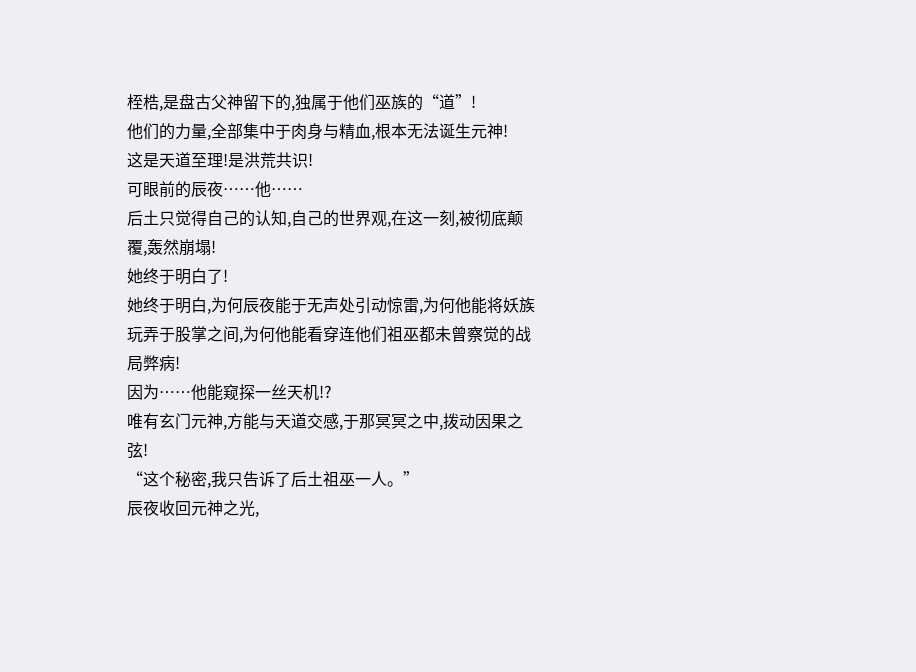桎梏,是盘古父神留下的,独属于他们巫族的“道”!
他们的力量,全部集中于肉身与精血,根本无法诞生元神!
这是天道至理!是洪荒共识!
可眼前的辰夜……他……
后土只觉得自己的认知,自己的世界观,在这一刻,被彻底颠覆,轰然崩塌!
她终于明白了!
她终于明白,为何辰夜能于无声处引动惊雷,为何他能将妖族玩弄于股掌之间,为何他能看穿连他们祖巫都未曾察觉的战局弊病!
因为……他能窥探一丝天机!?
唯有玄门元神,方能与天道交感,于那冥冥之中,拨动因果之弦!
“这个秘密,我只告诉了后土祖巫一人。”
辰夜收回元神之光,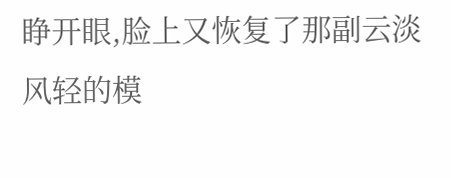睁开眼,脸上又恢复了那副云淡风轻的模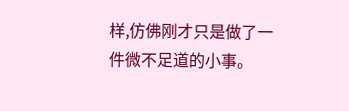样,仿佛刚才只是做了一件微不足道的小事。